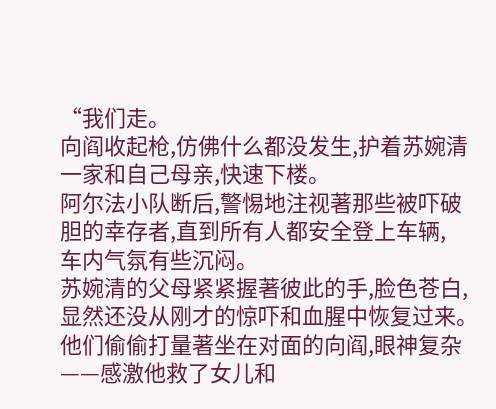“我们走。
向阎收起枪,仿佛什么都没发生,护着苏婉清一家和自己母亲,快速下楼。
阿尔法小队断后,警惕地注视著那些被吓破胆的幸存者,直到所有人都安全登上车辆,
车内气氛有些沉闷。
苏婉清的父母紧紧握著彼此的手,脸色苍白,显然还没从刚才的惊吓和血腥中恢复过来。
他们偷偷打量著坐在对面的向阎,眼神复杂——感激他救了女儿和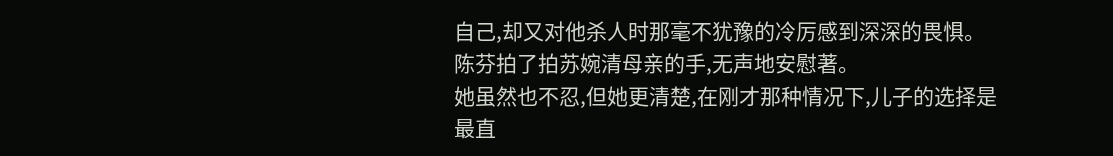自己,却又对他杀人时那毫不犹豫的冷厉感到深深的畏惧。
陈芬拍了拍苏婉清母亲的手,无声地安慰著。
她虽然也不忍,但她更清楚,在刚才那种情况下,儿子的选择是最直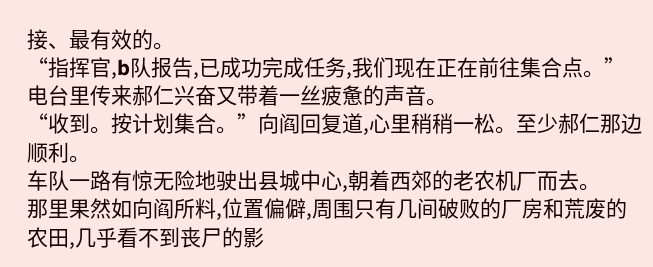接、最有效的。
“指挥官,b队报告,已成功完成任务,我们现在正在前往集合点。”
电台里传来郝仁兴奋又带着一丝疲惫的声音。
“收到。按计划集合。”向阎回复道,心里稍稍一松。至少郝仁那边顺利。
车队一路有惊无险地驶出县城中心,朝着西郊的老农机厂而去。
那里果然如向阎所料,位置偏僻,周围只有几间破败的厂房和荒废的农田,几乎看不到丧尸的影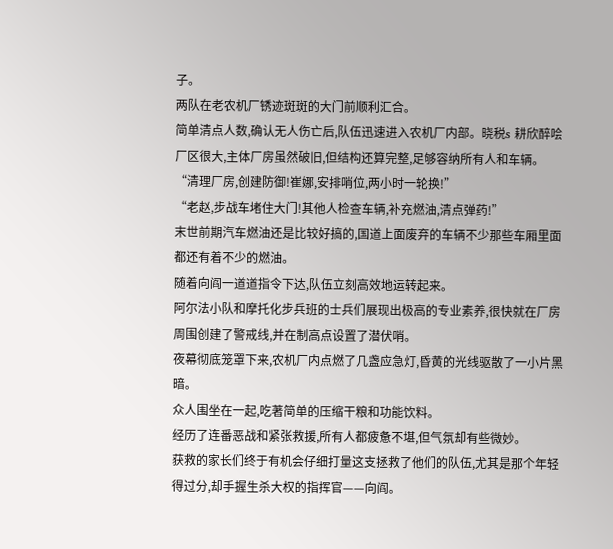子。
两队在老农机厂锈迹斑斑的大门前顺利汇合。
简单清点人数,确认无人伤亡后,队伍迅速进入农机厂内部。晓税s 耕欣醉哙
厂区很大,主体厂房虽然破旧,但结构还算完整,足够容纳所有人和车辆。
“清理厂房,创建防御!崔娜,安排哨位,两小时一轮换!”
“老赵,步战车堵住大门!其他人检查车辆,补充燃油,清点弹药!”
末世前期汽车燃油还是比较好搞的,国道上面废弃的车辆不少那些车厢里面都还有着不少的燃油。
随着向阎一道道指令下达,队伍立刻高效地运转起来。
阿尔法小队和摩托化步兵班的士兵们展现出极高的专业素养,很快就在厂房周围创建了警戒线,并在制高点设置了潜伏哨。
夜幕彻底笼罩下来,农机厂内点燃了几盏应急灯,昏黄的光线驱散了一小片黑暗。
众人围坐在一起,吃著简单的压缩干粮和功能饮料。
经历了连番恶战和紧张救援,所有人都疲惫不堪,但气氛却有些微妙。
获救的家长们终于有机会仔细打量这支拯救了他们的队伍,尤其是那个年轻得过分,却手握生杀大权的指挥官——向阎。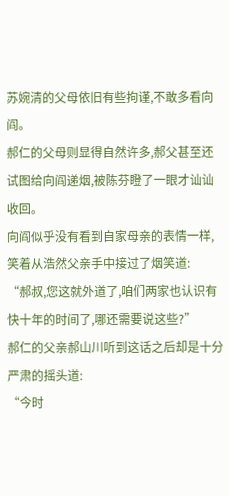苏婉清的父母依旧有些拘谨,不敢多看向阎。
郝仁的父母则显得自然许多,郝父甚至还试图给向阎递烟,被陈芬瞪了一眼才讪讪收回。
向阎似乎没有看到自家母亲的表情一样,笑着从浩然父亲手中接过了烟笑道:
“郝叔,您这就外道了,咱们两家也认识有快十年的时间了,哪还需要说这些?”
郝仁的父亲郝山川听到这话之后却是十分严肃的摇头道:
“今时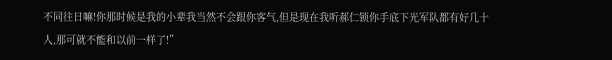不同往日嘛!你那时候是我的小辈我当然不会跟你客气,但是现在我听郝仁锁你手底下光军队都有好几十人,那可就不能和以前一样了!”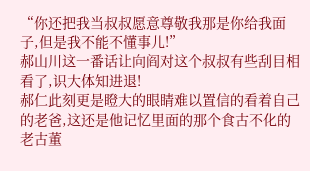“你还把我当叔叔愿意尊敬我那是你给我面子,但是我不能不懂事儿!”
郝山川这一番话让向阎对这个叔叔有些刮目相看了,识大体知进退!
郝仁此刻更是瞪大的眼睛难以置信的看着自己的老爸,这还是他记忆里面的那个食古不化的老古董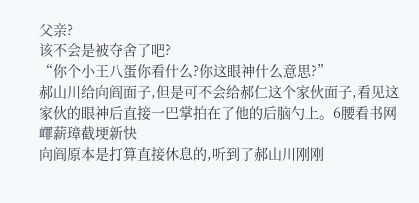父亲?
该不会是被夺舍了吧?
“你个小王八蛋你看什么?你这眼神什么意思?”
郝山川给向阎面子,但是可不会给郝仁这个家伙面子,看见这家伙的眼神后直接一巴掌拍在了他的后脑勺上。6腰看书网 嶵薪璋截埂新快
向阎原本是打算直接休息的,听到了郝山川刚刚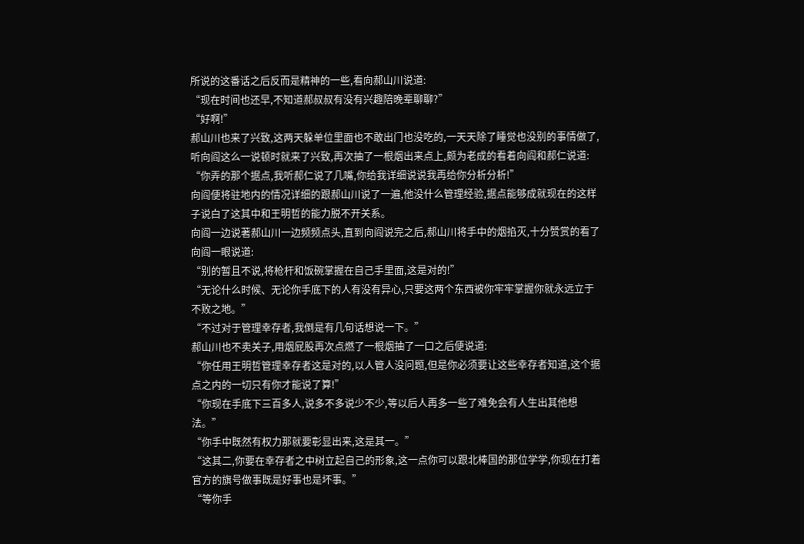所说的这番话之后反而是精神的一些,看向郝山川说道:
“现在时间也还早,不知道郝叔叔有没有兴趣陪晚辈聊聊?”
“好啊!”
郝山川也来了兴致,这两天躲单位里面也不敢出门也没吃的,一天天除了睡觉也没别的事情做了,听向阎这么一说顿时就来了兴致,再次抽了一根烟出来点上,颇为老成的看着向阎和郝仁说道:
“你弄的那个据点,我听郝仁说了几嘴,你给我详细说说我再给你分析分析!”
向阎便将驻地内的情况详细的跟郝山川说了一遍,他没什么管理经验,据点能够成就现在的这样子说白了这其中和王明哲的能力脱不开关系。
向阎一边说著郝山川一边频频点头,直到向阎说完之后,郝山川将手中的烟掐灭,十分赞赏的看了向阎一眼说道:
“别的暂且不说,将枪杆和饭碗掌握在自己手里面,这是对的!”
“无论什么时候、无论你手底下的人有没有异心,只要这两个东西被你牢牢掌握你就永远立于不败之地。”
“不过对于管理幸存者,我倒是有几句话想说一下。”
郝山川也不卖关子,用烟屁股再次点燃了一根烟抽了一口之后便说道:
“你任用王明哲管理幸存者这是对的,以人管人没问题,但是你必须要让这些幸存者知道,这个据点之内的一切只有你才能说了算!”
“你现在手底下三百多人,说多不多说少不少,等以后人再多一些了难免会有人生出其他想法。”
“你手中既然有权力那就要彰显出来,这是其一。”
“这其二,你要在幸存者之中树立起自己的形象,这一点你可以跟北棒国的那位学学,你现在打着官方的旗号做事既是好事也是坏事。”
“等你手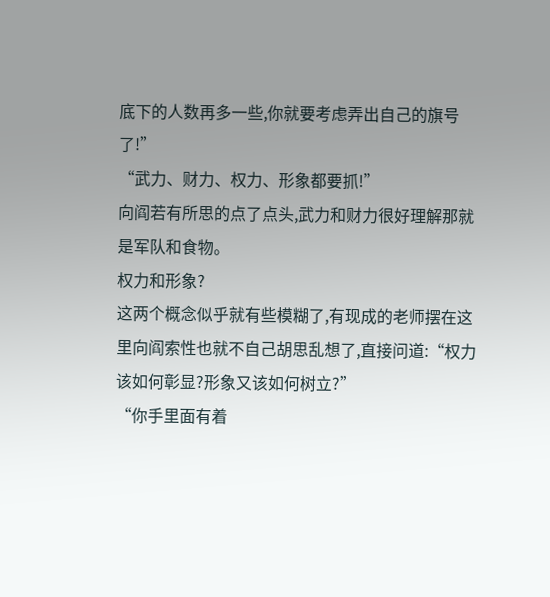底下的人数再多一些,你就要考虑弄出自己的旗号了!”
“武力、财力、权力、形象都要抓!”
向阎若有所思的点了点头,武力和财力很好理解那就是军队和食物。
权力和形象?
这两个概念似乎就有些模糊了,有现成的老师摆在这里向阎索性也就不自己胡思乱想了,直接问道:“权力该如何彰显?形象又该如何树立?”
“你手里面有着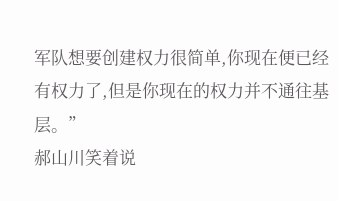军队想要创建权力很简单,你现在便已经有权力了,但是你现在的权力并不通往基层。”
郝山川笑着说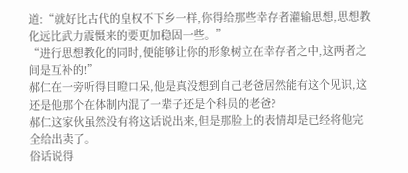道:“就好比古代的皇权不下乡一样,你得给那些幸存者灌输思想,思想教化远比武力震慑来的要更加稳固一些。”
“进行思想教化的同时,便能够让你的形象树立在幸存者之中,这两者之间是互补的!”
郝仁在一旁听得目瞪口呆,他是真没想到自己老爸居然能有这个见识,这还是他那个在体制内混了一辈子还是个科员的老爸?
郝仁这家伙虽然没有将这话说出来,但是那脸上的表情却是已经将他完全给出卖了。
俗话说得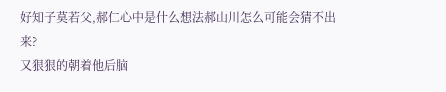好知子莫若父,郝仁心中是什么想法郝山川怎么可能会猜不出来?
又狠狠的朝着他后脑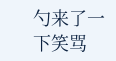勺来了一下笑骂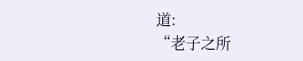道:
“老子之所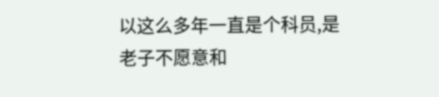以这么多年一直是个科员,是老子不愿意和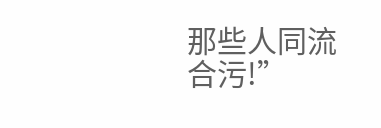那些人同流合污!”